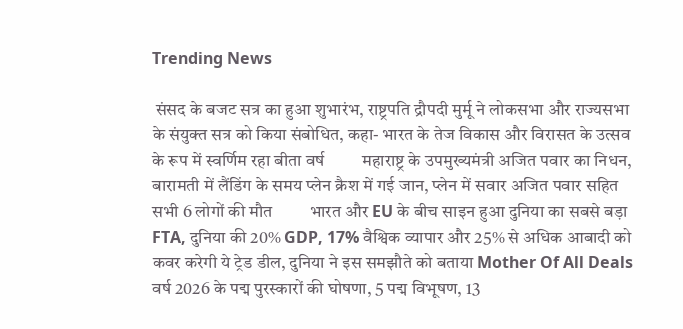Trending News

 संसद के बजट सत्र का हुआ शुभारंभ, राष्ट्रपति द्रौपदी मुर्मू ने लोकसभा और राज्यसभा के संयुक्त सत्र को किया संबोधित, कहा- भारत के तेज विकास और विरासत के उत्सव के रूप में स्वर्णिम रहा बीता वर्ष         महाराष्ट्र के उपमुख्यमंत्री अजित पवार का निधन, बारामती में लैंडिंग के समय प्लेन क्रैश में गई जान, प्लेन में सवार अजित पवार सहित सभी 6 लोगों की मौत         भारत और EU के बीच साइन हुआ दुनिया का सबसे बड़ा FTA, दुनिया की 20% GDP, 17% वैश्विक व्यापार और 25% से अधिक आबादी को कवर करेगी ये ट्रेड डील, दुनिया ने इस समझौते को बताया Mother Of All Deals         वर्ष 2026 के पद्म पुरस्कारों की घोषणा, 5 पद्म विभूषण, 13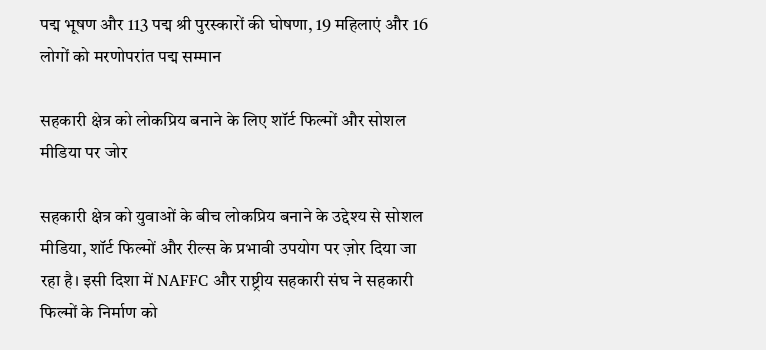पद्म भूषण और 113 पद्म श्री पुरस्कारों की घोषणा, 19 महिलाएं और 16 लोगों को मरणोपरांत पद्म सम्मान

सहकारी क्षेत्र को लोकप्रिय बनाने के लिए शॉर्ट फिल्मों और सोशल मीडिया पर जोर

सहकारी क्षेत्र को युवाओं के बीच लोकप्रिय बनाने के उद्देश्य से सोशल मीडिया, शॉर्ट फिल्मों और रील्स के प्रभावी उपयोग पर ज़ोर दिया जा रहा है। इसी दिशा में NAFFC और राष्ट्रीय सहकारी संघ ने सहकारी फिल्मों के निर्माण को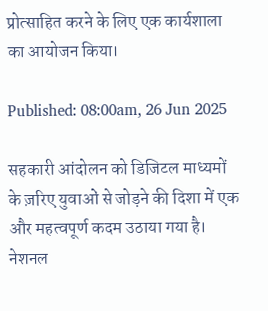प्रोत्साहित करने के लिए एक कार्यशाला का आयोजन किया।

Published: 08:00am, 26 Jun 2025

सहकारी आंदोलन को डिजिटल माध्यमों के ज़रिए युवाओं से जोड़ने की दिशा में एक और महत्वपूर्ण कदम उठाया गया है। नेशनल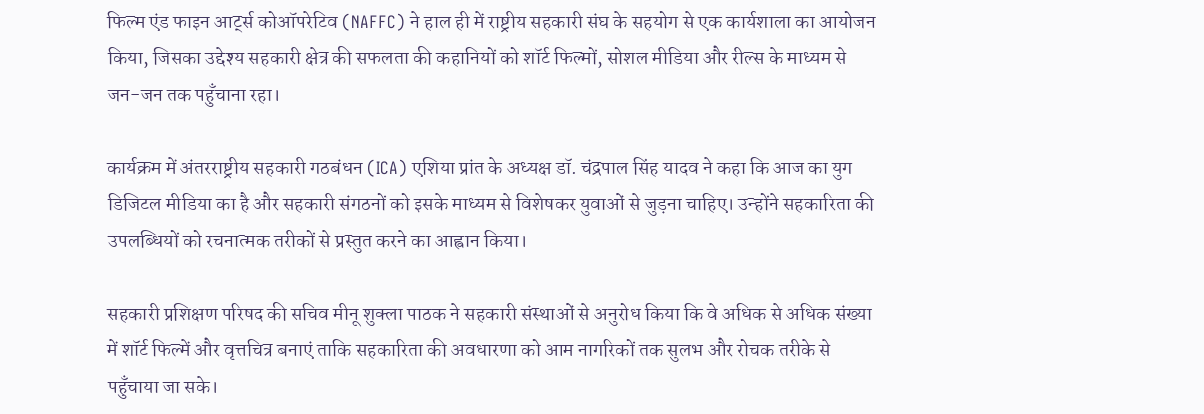फिल्म एंड फाइन आर्ट्स कोऑपरेटिव (NAFFC) ने हाल ही में राष्ट्रीय सहकारी संघ के सहयोग से एक कार्यशाला का आयोजन किया, जिसका उद्देश्य सहकारी क्षेत्र की सफलता की कहानियों को शॉर्ट फिल्मों, सोशल मीडिया और रील्स के माध्यम से जन-जन तक पहुँचाना रहा।

कार्यक्रम में अंतरराष्ट्रीय सहकारी गठबंधन (ICA) एशिया प्रांत के अध्यक्ष डॉ. चंद्रपाल सिंह यादव ने कहा कि आज का युग डिजिटल मीडिया का है और सहकारी संगठनों को इसके माध्यम से विशेषकर युवाओं से जुड़ना चाहिए। उन्होंने सहकारिता की उपलब्धियों को रचनात्मक तरीकों से प्रस्तुत करने का आह्वान किया।

सहकारी प्रशिक्षण परिषद की सचिव मीनू शुक्ला पाठक ने सहकारी संस्थाओं से अनुरोध किया कि वे अधिक से अधिक संख्या में शॉर्ट फिल्में और वृत्तचित्र बनाएं ताकि सहकारिता की अवधारणा को आम नागरिकों तक सुलभ और रोचक तरीके से पहुँचाया जा सके।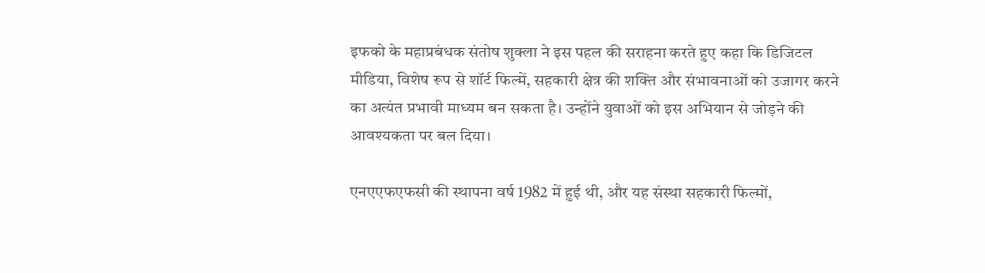इफको के महाप्रबंधक संतोष शुक्ला ने इस पहल की सराहना करते हुए कहा कि डिजिटल मीडिया, विशेष रूप से शॉर्ट फिल्में, सहकारी क्षेत्र की शक्ति और संभावनाओं को उजागर करने का अत्यंत प्रभावी माध्यम बन सकता है। उन्होंने युवाओं को इस अभियान से जोड़ने की आवश्यकता पर बल दिया।

एनएएफएफसी की स्थापना वर्ष 1982 में हुई थी, और यह संस्था सहकारी फिल्मों,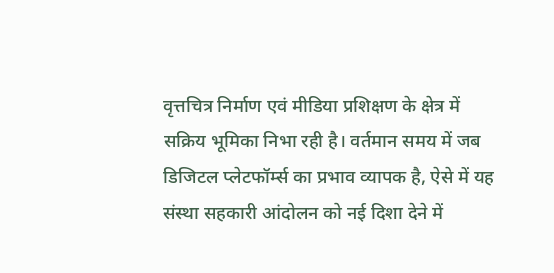वृत्तचित्र निर्माण एवं मीडिया प्रशिक्षण के क्षेत्र में सक्रिय भूमिका निभा रही है। वर्तमान समय में जब डिजिटल प्लेटफॉर्म्स का प्रभाव व्यापक है, ऐसे में यह संस्था सहकारी आंदोलन को नई दिशा देने में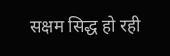सक्षम सिद्ध हो रही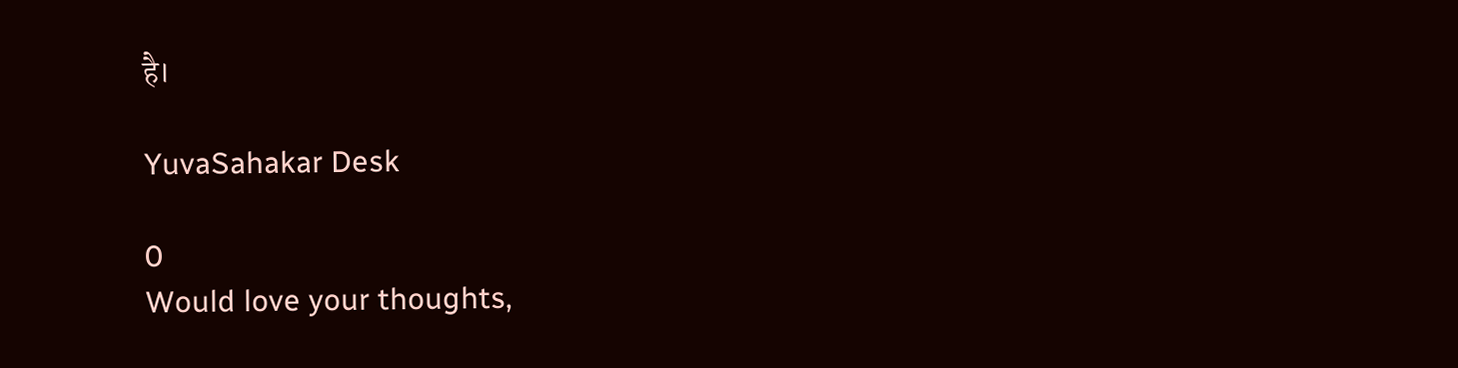है।

YuvaSahakar Desk

0
Would love your thoughts,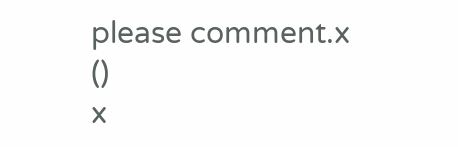please comment.x
()
x